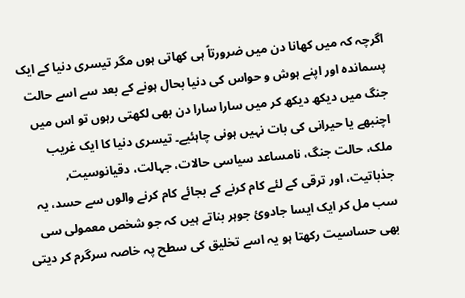اگرچہ کہ میں کھانا دن میں ضرورتاً ہی کھاتی ہوں مگر تیسری دنیا کے ایک پسماندہ اور اپنے ہوش و حواس کی دنیا بحال ہونے کے بعد سے اسے حالت جنگ میں دیکھ دیکھ کر میں سارا سارا دن بھی لکھتی رہوں تو اس میں اچنبھے یا حیرانی کی بات نہیں ہونی چاہئیے۔ تیسری دنیا کا ایک غریب ملک، حالت جنگ، نامساعد سیاسی حالات، جہالت، دقیانوسیت, جذباتیت، اور ترقی کے لئے کام کرنے کے بجائے کام کرنے والوں سے حسد، یہ سب مل کر ایک ایسا جادوئ جوہر بناتے ہیں کہ جو شخص معمولی سی بھی حساسیت رکھتا ہو یہ اسے تخلیق کی سطح پہ خاصہ سرگرم کر دیتی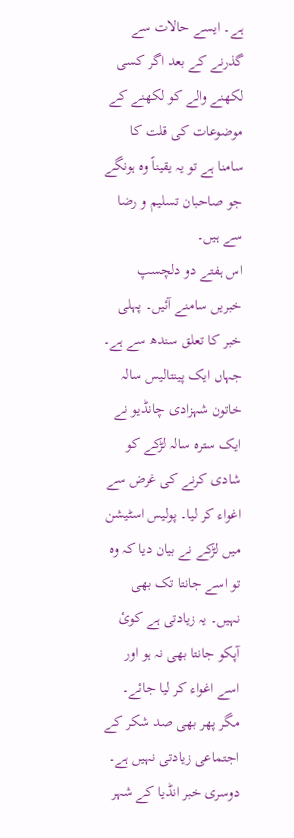ہے۔ ایسے حالات سے گذرنے کے بعد اگر کسی لکھنے والے کو لکھنے کے موضوعات کی قلت کا سامنا ہے تو یہ یقیناً وہ ہونگے جو صاحبان تسلیم و رضا سے ہیں۔
اس ہفتے دو دلچسپ خبریں سامنے آئیں۔ پہلی خبر کا تعلق سندھ سے ہے۔ جہاں ایک پینتالیس سالہ خاتون شہزادی چانڈیو نے ایک سترہ سالہ لڑکے کو شادی کرنے کی غرض سے اغواء کر لیا۔ پولیس اسٹیشن میں لڑکے نے بیان دیا کہ وہ تو اسے جانتا تک بھی نہیں۔ یہ زیادتی ہے کوئ آپکو جانتا بھی نہ ہو اور اسے اغواء کر لیا جائے۔ مگر پھر بھی صد شکر کے اجتماعی زیادتی نہیں ہے۔
دوسری خبر انڈیا کے شہر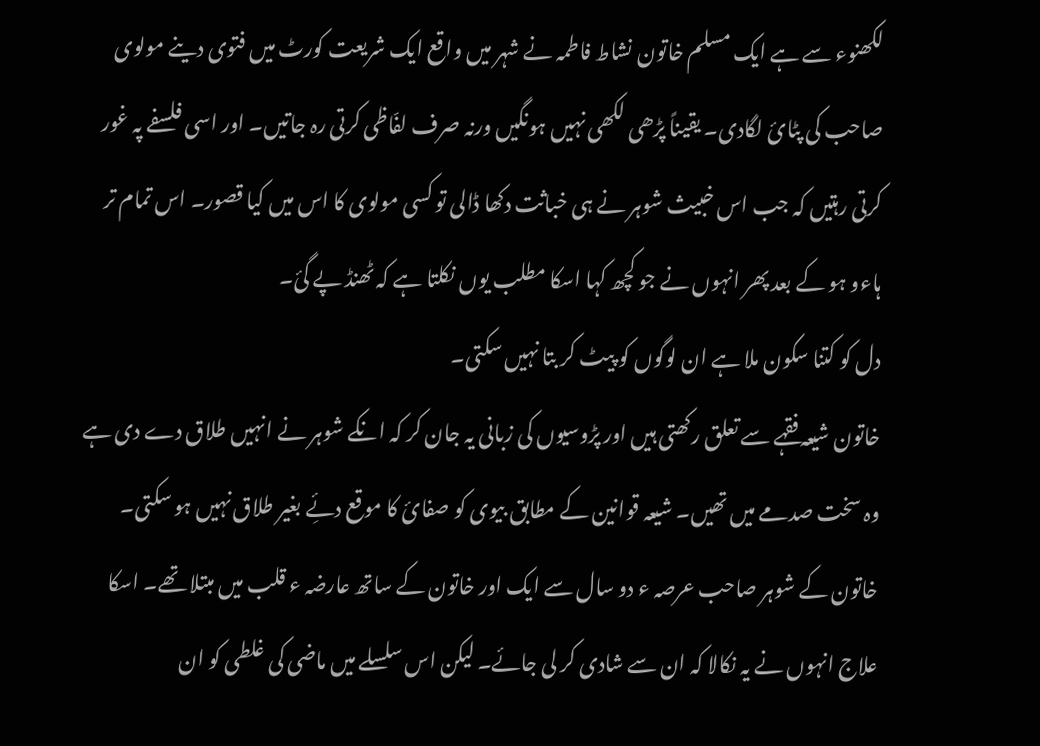لکھنوء سے ہے ایک مسلم خاتون نشاط فاطمہ نے شہر میں واقع ایک شریعت کورٹ میں فتوی دینے مولوی صاحب کی پٹائ لگادی۔ یقیناً پڑھی لکھی نہیں ہونگیں ورنہ صرف لفّاظی کرتی رہ جاتیں۔ اور اسی فلسفے پہ غور کرتی رہتیں کہ جب اس خبیث شوہر نے ہی خباثت دکھا ڈالی تو کسی مولوی کا اس میں کیا قصور۔ اس تمام تر ہاءو ہو کے بعد پھر انہوں نے جو کچھ کہا اسکا مطلب یوں نکلتا ہے کہ ٹھنڈ پے گئ۔
دل کو کتنا سکون ملا ہے ان لوگوں کو پیٹ کر بتا نہیں سکتی۔
خاتون شیعہ فقہے سے تعلق رکھتی ہیں اور پڑوسیوں کی زبانی یہ جان کر کہ انکے شوہر نے انہیں طلاق دے دی ہے وہ سخت صدمے میں تھیں۔ شیعہ قوانین کے مطابق بیوی کو صفائ کا موقع دئِے بغیر طلاق نہیں ہو سکتی۔ خاتون کے شوہر صاحب عرصہ ء دو سال سے ایک اور خاتون کے ساتھ عارضہ ء قلب میں مبتلا تھے۔ اسکا علاج انہوں نے یہ نکالا کہ ان سے شادی کر لی جائے۔ لیکن اس سلسلے میں ماضی کی غلطی کو ان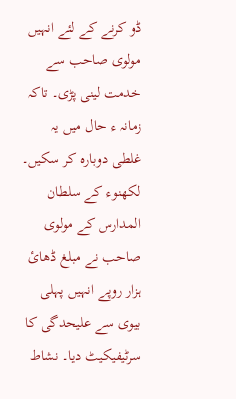ڈو کرنے کے لئے انہیں مولوی صاحب سے خدمت لینی پڑی۔ تاکہ زمانہ ء حال میں یہ غلطی دوبارہ کر سکیں۔ لکھنوء کے سلطان المدارس کے مولوی صاحب نے مبلغ ڈھائ ہزار روپے انہیں پہلی بیوی سے علیحدگی کا سرٹیفیکیٹ دیا۔ نشاط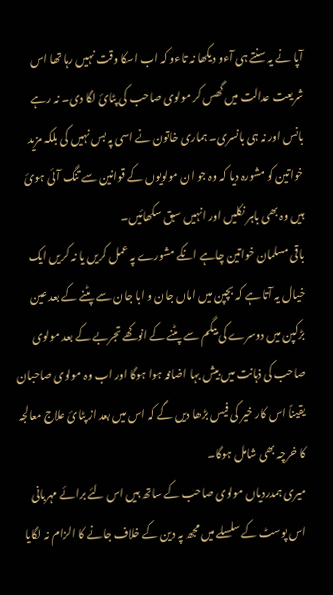آپا نے یہ سنتے ہی آءو دیکھا نہ تاءو کہ اب اسکا وقت نہیں رہا تھا اس شریعت عدالت میں گھس کر مولوی صاحب کی پٹائ لگا دی۔ نہ رہے بانس اور نہ ہی بانسری۔ ہماری خاتون نے اسی پہ بس نہیں کی بلکہ مزید خواتین کو مشورہ دیا کہ وہ جو ان مولویوں کے قوانین سے تنگ آئی ہوئ ہیں وہ بھی باہر نکلیں اور انہیں سبق سکھائیں۔
باقی مسلمان خواتین چاہے انکے مشورے پہ عمل کریں یا نہ کریں ایک خیال یہ آتا ہے کہ بچپن میں اماں جان و ابا جان سے پٹنے کے بعد عین بڑکپن میں دوسرے کی بیگم سے پٹنے کے انوکھے تجربے کے بعد مولوی صاحب کی ذہانت میں بیش بہا اضافہ ہوا ہوگا اور اب وہ مولوی صاحبان یقیناً اس کار خیر کی فیس بڑھا دیں گے کہ اس میں بعد از پٹائ علاج معالجہ کا خرچہ بھی شامل ہوگا۔
میری ہمدردیاں مولوی صاحب کے ساتھ ہیں اس لئے برائے مہربانی اس پوسٹ کے سلسلے میں مجھ پہ دین کے خلاف جانے کا الزام نہ لگایا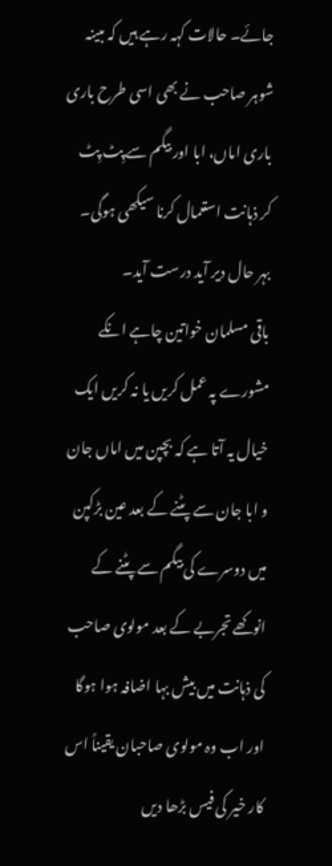جائے۔ حالات کہہ رہے ہیں کہ مبینہ شوہر صاحب نے بھی اسی طرح باری باری اماں، ابا اور بیگم سے پِٹ پِٹ کر ذہانت استعمال کرنا سیکھی ہوگی۔ بہر حال دیر آید درست آید۔
باقی مسلمان خواتین چاہے انکے مشورے پہ عمل کریں یا نہ کریں ایک خیال یہ آتا ہے کہ بچپن میں اماں جان و ابا جان سے پٹنے کے بعد عین بڑکپن میں دوسرے کی بیگم سے پٹنے کے انوکھے تجربے کے بعد مولوی صاحب کی ذہانت میں بیش بہا اضافہ ہوا ہوگا اور اب وہ مولوی صاحبان یقیناً اس کار خیر کی فیس بڑھا دیں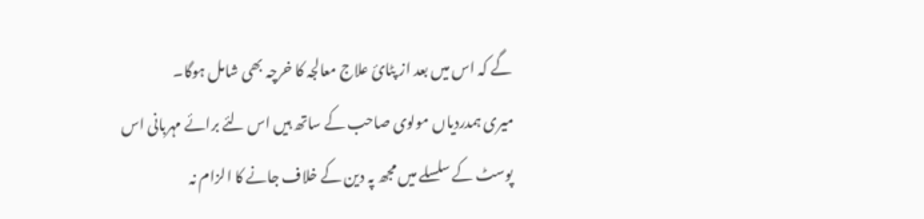گے کہ اس میں بعد از پٹائ علاج معالجہ کا خرچہ بھی شامل ہوگا۔
میری ہمدردیاں مولوی صاحب کے ساتھ ہیں اس لئے برائے مہربانی اس پوسٹ کے سلسلے میں مجھ پہ دین کے خلاف جانے کا الزام نہ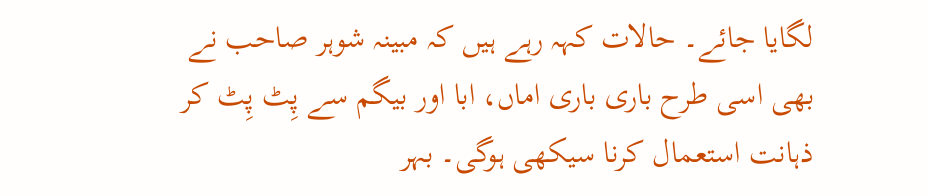لگایا جائے۔ حالات کہہ رہے ہیں کہ مبینہ شوہر صاحب نے بھی اسی طرح باری باری اماں، ابا اور بیگم سے پِٹ پِٹ کر ذہانت استعمال کرنا سیکھی ہوگی۔ بہر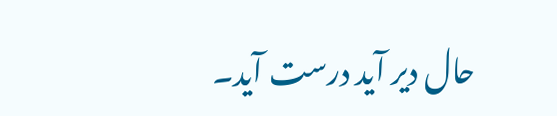حال دیر آید درست آید۔